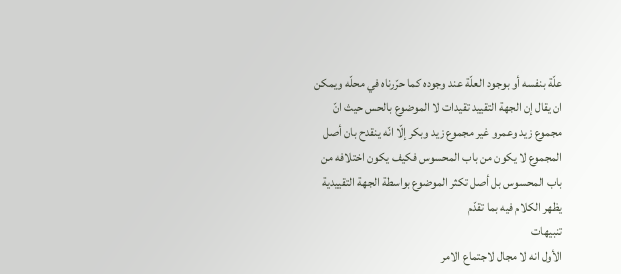علّة بنفسه أو بوجود العلّة عند وجوده كما حرّرناه في محلّه ويمكن ان يقال إن الجهة التقييد تقيدات لا الموضوع بالحس حيث انّ مجموع زيد وعمرو غير مجموع زيد وبكر إلّا انّه ينقدح بان أصل المجموع لا يكون من باب المحسوس فكيف يكون اختلافه من باب المحسوس بل أصل تكثر الموضوع بواسطة الجهة التقييدية يظهر الكلام فيه بما تقدّم
تنبيهات
الأول انه لا مجال لاجتماع الامر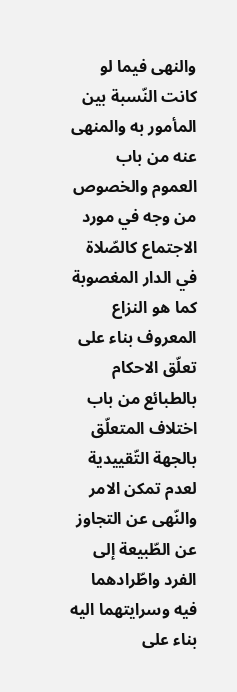والنهى فيما لو كانت النّسبة بين المأمور به والمنهى عنه من باب العموم والخصوص من وجه في مورد الاجتماع كالصّلاة في الدار المغصوبة كما هو النزاع المعروف بناء على تعلّق الاحكام بالطبائع من باب اختلاف المتعلّق بالجهة التّقييدية لعدم تمكن الامر والنّهى عن التجاوز عن الطّبيعة إلى الفرد واطّرادهما فيه وسرايتهما اليه بناء على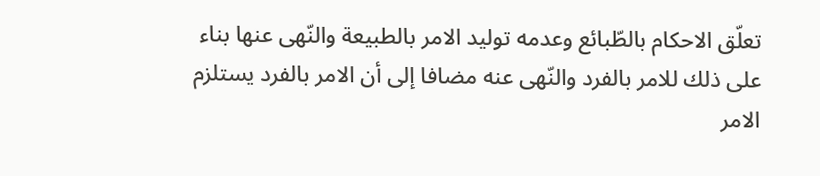تعلّق الاحكام بالطّبائع وعدمه توليد الامر بالطبيعة والنّهى عنها بناء على ذلك للامر بالفرد والنّهى عنه مضافا إلى أن الامر بالفرد يستلزم الامر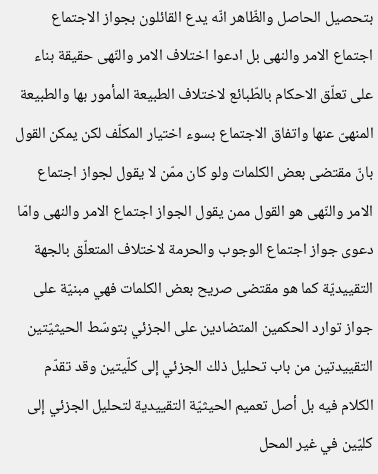بتحصيل الحاصل والظّاهر انّه يدع القائلون بجواز الاجتماع اجتماع الامر والنهى بل ادعوا اختلاف الامر والنّهى حقيقة بناء على تعلّق الاحكام بالطّبائع لاختلاف الطبيعة المأمور بها والطبيعة المنهىّ عنها واتفاق الاجتماع بسوء اختيار المكلّف لكن يمكن القول بانّ مقتضى بعض الكلمات ولو كان ممّن لا يقول لجواز اجتماع الامر والنّهى هو القول ممن يقول الجواز اجتماع الامر والنهى وامّا دعوى جواز اجتماع الوجوب والحرمة لاختلاف المتعلّق بالجهة التقييديّة كما هو مقتضى صريح بعض الكلمات فهي مبنيّة على جواز توارد الحكمين المتضادين على الجزئي بتوسّط الحيثيّتين التقييدتين من باب تحليل ذلك الجزئي إلى كلّيتين وقد تقدّم الكلام فيه بل أصل تعميم الحيثيّة التقييدية لتحليل الجزئي إلى كليّين في غير المحل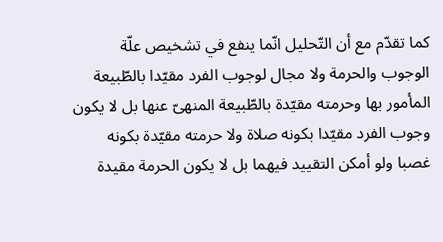كما تقدّم مع أن التّحليل انّما ينفع في تشخيص علّة الوجوب والحرمة ولا مجال لوجوب الفرد مقيّدا بالطّبيعة المأمور بها وحرمته مقيّدة بالطّبيعة المنهىّ عنها بل لا يكون وجوب الفرد مقيّدا بكونه صلاة ولا حرمته مقيّدة بكونه غصبا ولو أمكن التقييد فيهما بل لا يكون الحرمة مقيدة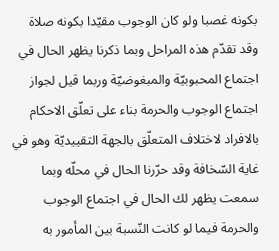بكونه غصبا ولو كان الوجوب مقيّدا بكونه صلاة وقد تقدّم هذه المراحل وبما ذكرنا يظهر الحال في اجتماع المحبوبيّة والمبغوضيّة وربما قيل لجواز اجتماع الوجوب والحرمة بناء على تعلّق الاحكام بالافراد لاختلاف المتعلّق بالجهة التقييديّة وهو في غاية السّخافة وقد حرّرنا الحال في محلّه وبما سمعت يظهر لك الحال في اجتماع الوجوب والحرمة فيما لو كانت النّسبة بين المأمور به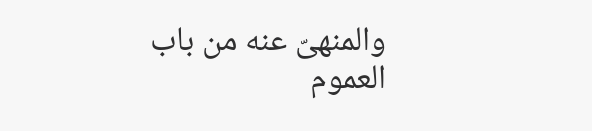والمنهىّ عنه من باب العموم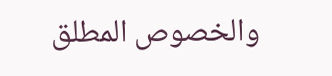والخصوص المطلق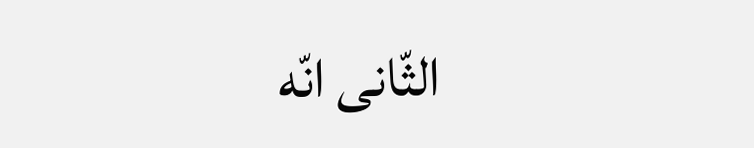الثّانى انّه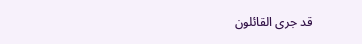قد جرى القائلون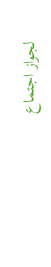لجواز اجتماع